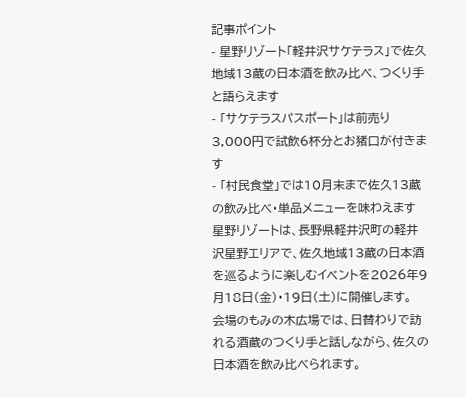記事ポイント
- 星野リゾート「軽井沢サケテラス」で佐久地域13蔵の日本酒を飲み比べ、つくり手と語らえます
- 「サケテラスパスポート」は前売り3,000円で試飲6杯分とお猪口が付きます
- 「村民食堂」では10月末まで佐久13蔵の飲み比べ・単品メニューを味わえます
星野リゾートは、長野県軽井沢町の軽井沢星野エリアで、佐久地域13蔵の日本酒を巡るように楽しむイベントを2026年9月18日(金)・19日(土)に開催します。
会場のもみの木広場では、日替わりで訪れる酒蔵のつくり手と話しながら、佐久の日本酒を飲み比べられます。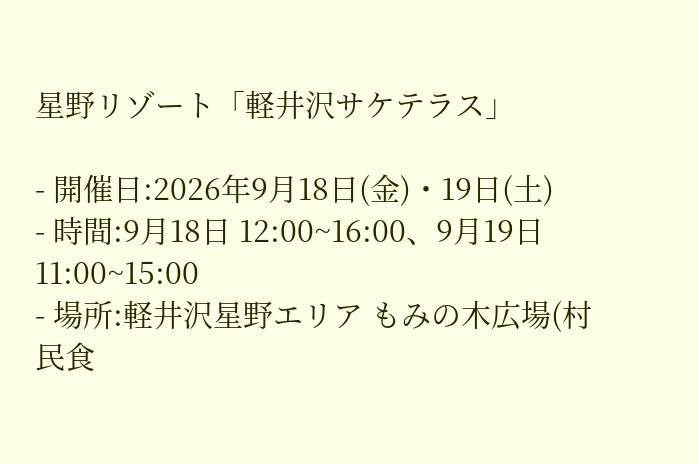星野リゾート「軽井沢サケテラス」

- 開催日:2026年9月18日(金)・19日(土)
- 時間:9月18日 12:00~16:00、9月19日 11:00~15:00
- 場所:軽井沢星野エリア もみの木広場(村民食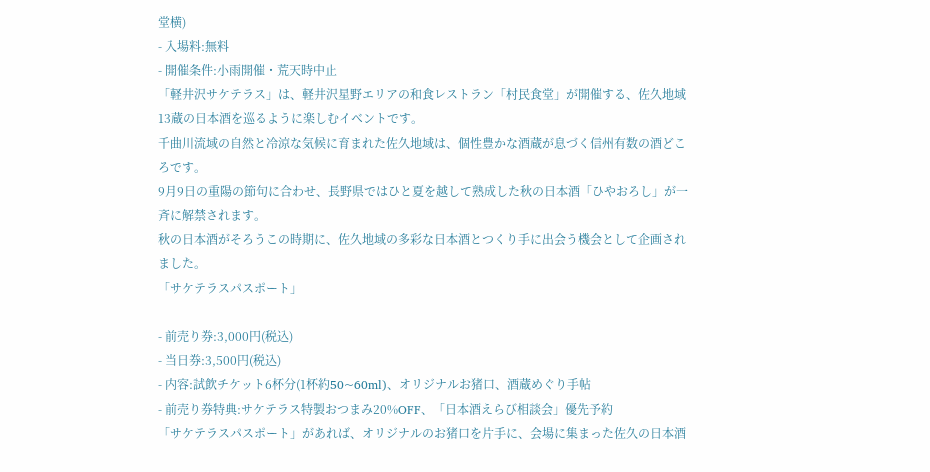堂横)
- 入場料:無料
- 開催条件:小雨開催・荒天時中止
「軽井沢サケテラス」は、軽井沢星野エリアの和食レストラン「村民食堂」が開催する、佐久地域13蔵の日本酒を巡るように楽しむイベントです。
千曲川流域の自然と冷涼な気候に育まれた佐久地域は、個性豊かな酒蔵が息づく信州有数の酒どころです。
9月9日の重陽の節句に合わせ、長野県ではひと夏を越して熟成した秋の日本酒「ひやおろし」が一斉に解禁されます。
秋の日本酒がそろうこの時期に、佐久地域の多彩な日本酒とつくり手に出会う機会として企画されました。
「サケテラスパスポート」

- 前売り券:3,000円(税込)
- 当日券:3,500円(税込)
- 内容:試飲チケット6杯分(1杯約50~60ml)、オリジナルお猪口、酒蔵めぐり手帖
- 前売り券特典:サケテラス特製おつまみ20%OFF、「日本酒えらび相談会」優先予約
「サケテラスパスポート」があれば、オリジナルのお猪口を片手に、会場に集まった佐久の日本酒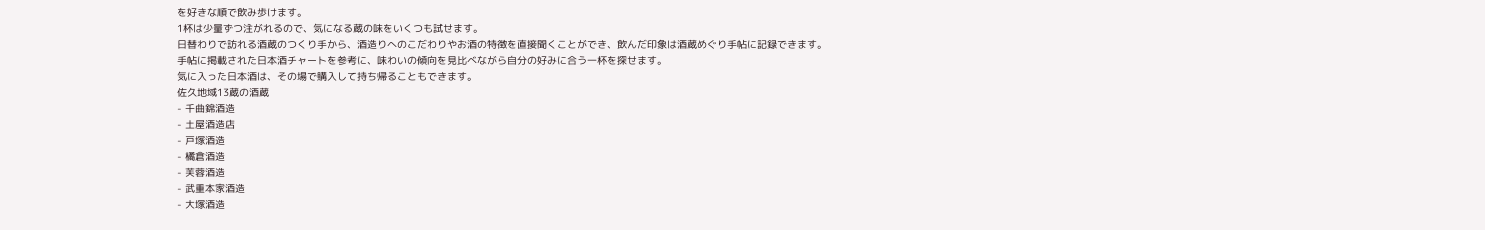を好きな順で飲み歩けます。
1杯は少量ずつ注がれるので、気になる蔵の味をいくつも試せます。
日替わりで訪れる酒蔵のつくり手から、酒造りへのこだわりやお酒の特徴を直接聞くことができ、飲んだ印象は酒蔵めぐり手帖に記録できます。
手帖に掲載された日本酒チャートを参考に、味わいの傾向を見比べながら自分の好みに合う一杯を探せます。
気に入った日本酒は、その場で購入して持ち帰ることもできます。
佐久地域13蔵の酒蔵
- 千曲錦酒造
- 土屋酒造店
- 戸塚酒造
- 橘倉酒造
- 芙蓉酒造
- 武重本家酒造
- 大塚酒造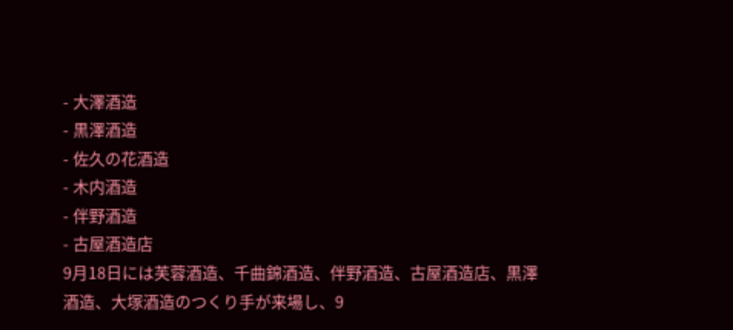- 大澤酒造
- 黒澤酒造
- 佐久の花酒造
- 木内酒造
- 伴野酒造
- 古屋酒造店
9月18日には芙蓉酒造、千曲錦酒造、伴野酒造、古屋酒造店、黒澤酒造、大塚酒造のつくり手が来場し、9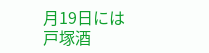月19日には戸塚酒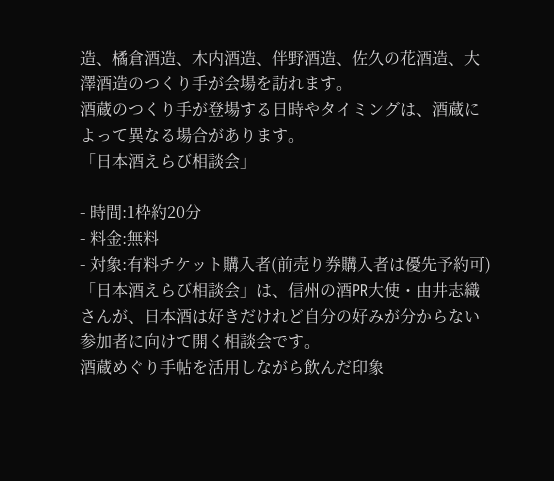造、橘倉酒造、木内酒造、伴野酒造、佐久の花酒造、大澤酒造のつくり手が会場を訪れます。
酒蔵のつくり手が登場する日時やタイミングは、酒蔵によって異なる場合があります。
「日本酒えらび相談会」

- 時間:1枠約20分
- 料金:無料
- 対象:有料チケット購入者(前売り券購入者は優先予約可)
「日本酒えらび相談会」は、信州の酒PR大使・由井志織さんが、日本酒は好きだけれど自分の好みが分からない参加者に向けて開く相談会です。
酒蔵めぐり手帖を活用しながら飲んだ印象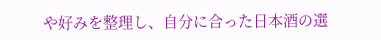や好みを整理し、自分に合った日本酒の選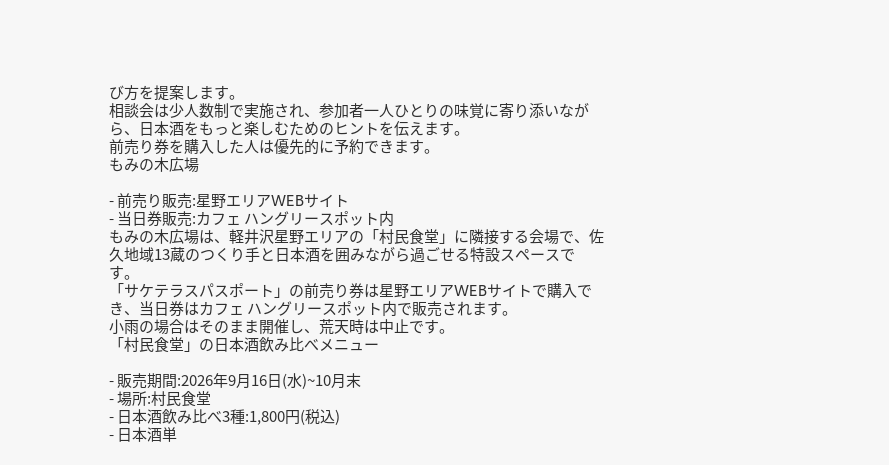び方を提案します。
相談会は少人数制で実施され、参加者一人ひとりの味覚に寄り添いながら、日本酒をもっと楽しむためのヒントを伝えます。
前売り券を購入した人は優先的に予約できます。
もみの木広場

- 前売り販売:星野エリアWEBサイト
- 当日券販売:カフェ ハングリースポット内
もみの木広場は、軽井沢星野エリアの「村民食堂」に隣接する会場で、佐久地域13蔵のつくり手と日本酒を囲みながら過ごせる特設スペースです。
「サケテラスパスポート」の前売り券は星野エリアWEBサイトで購入でき、当日券はカフェ ハングリースポット内で販売されます。
小雨の場合はそのまま開催し、荒天時は中止です。
「村民食堂」の日本酒飲み比べメニュー

- 販売期間:2026年9月16日(水)~10月末
- 場所:村民食堂
- 日本酒飲み比べ3種:1,800円(税込)
- 日本酒単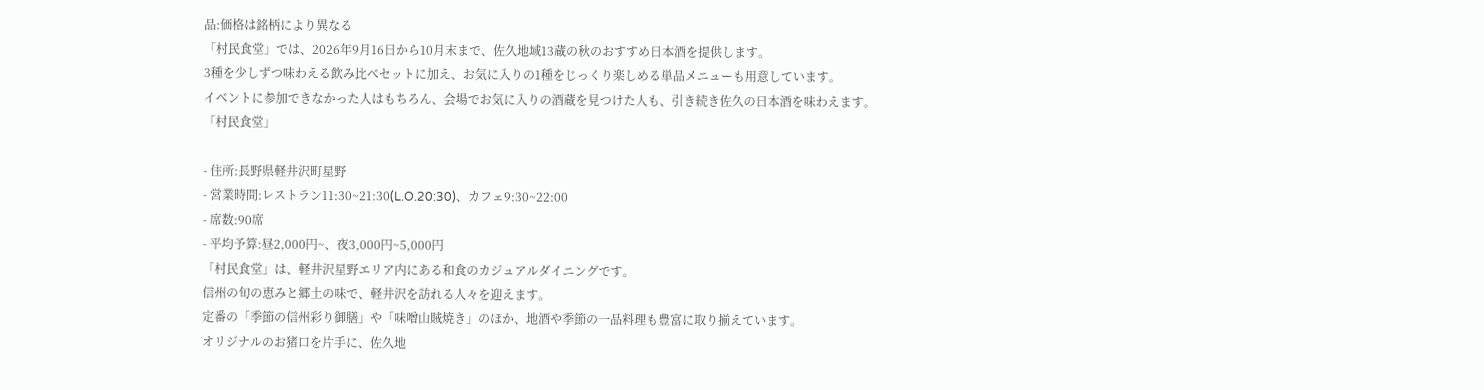品:価格は銘柄により異なる
「村民食堂」では、2026年9月16日から10月末まで、佐久地域13蔵の秋のおすすめ日本酒を提供します。
3種を少しずつ味わえる飲み比べセットに加え、お気に入りの1種をじっくり楽しめる単品メニューも用意しています。
イベントに参加できなかった人はもちろん、会場でお気に入りの酒蔵を見つけた人も、引き続き佐久の日本酒を味わえます。
「村民食堂」

- 住所:長野県軽井沢町星野
- 営業時間:レストラン11:30~21:30(L.O.20:30)、カフェ9:30~22:00
- 席数:90席
- 平均予算:昼2,000円~、夜3,000円~5,000円
「村民食堂」は、軽井沢星野エリア内にある和食のカジュアルダイニングです。
信州の旬の恵みと郷土の味で、軽井沢を訪れる人々を迎えます。
定番の「季節の信州彩り御膳」や「味噌山賊焼き」のほか、地酒や季節の一品料理も豊富に取り揃えています。
オリジナルのお猪口を片手に、佐久地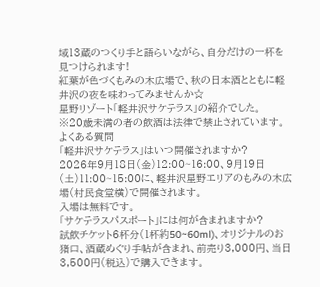域13蔵のつくり手と語らいながら、自分だけの一杯を見つけられます!
紅葉が色づくもみの木広場で、秋の日本酒とともに軽井沢の夜を味わってみませんか☆
星野リゾート「軽井沢サケテラス」の紹介でした。
※20歳未満の者の飲酒は法律で禁止されています。
よくある質問
「軽井沢サケテラス」はいつ開催されますか?
2026年9月18日(金)12:00~16:00、9月19日(土)11:00~15:00に、軽井沢星野エリアのもみの木広場(村民食堂横)で開催されます。
入場は無料です。
「サケテラスパスポート」には何が含まれますか?
試飲チケット6杯分(1杯約50~60ml)、オリジナルのお猪口、酒蔵めぐり手帖が含まれ、前売り3,000円、当日3,500円(税込)で購入できます。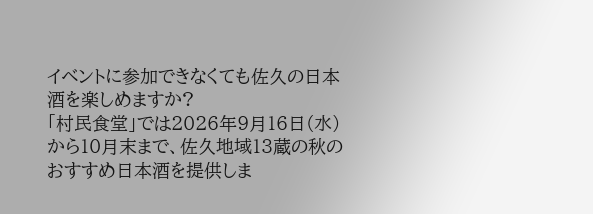イベントに参加できなくても佐久の日本酒を楽しめますか?
「村民食堂」では2026年9月16日(水)から10月末まで、佐久地域13蔵の秋のおすすめ日本酒を提供しま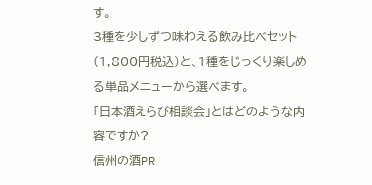す。
3種を少しずつ味わえる飲み比べセット(1,800円税込)と、1種をじっくり楽しめる単品メニューから選べます。
「日本酒えらび相談会」とはどのような内容ですか?
信州の酒PR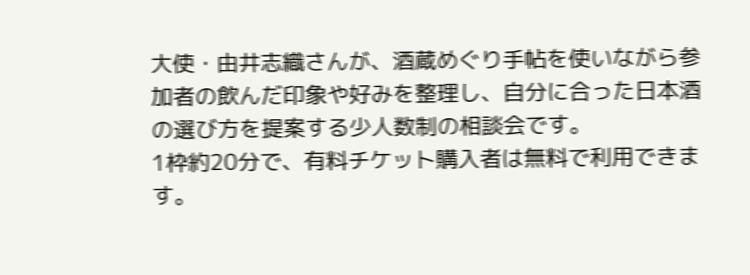大使・由井志織さんが、酒蔵めぐり手帖を使いながら参加者の飲んだ印象や好みを整理し、自分に合った日本酒の選び方を提案する少人数制の相談会です。
1枠約20分で、有料チケット購入者は無料で利用できます。